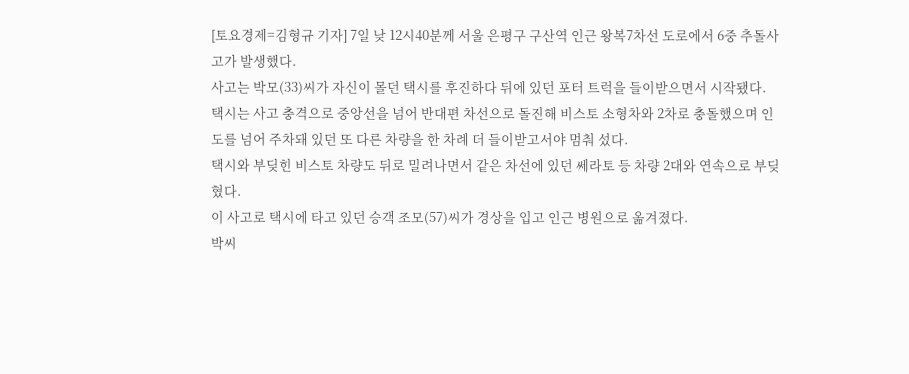[토요경제=김형규 기자] 7일 낮 12시40분께 서울 은평구 구산역 인근 왕복7차선 도로에서 6중 추돌사고가 발생했다.
사고는 박모(33)씨가 자신이 몰던 택시를 후진하다 뒤에 있던 포터 트럭을 들이받으면서 시작됐다.
택시는 사고 충격으로 중앙선을 넘어 반대편 차선으로 돌진해 비스토 소형차와 2차로 충돌했으며 인도를 넘어 주차돼 있던 또 다른 차량을 한 차례 더 들이받고서야 멈춰 섰다.
택시와 부딪힌 비스토 차량도 뒤로 밀려나면서 같은 차선에 있던 쎄라토 등 차량 2대와 연속으로 부딪혔다.
이 사고로 택시에 타고 있던 승객 조모(57)씨가 경상을 입고 인근 병원으로 옮겨졌다.
박씨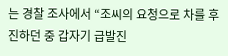는 경찰 조사에서 “조씨의 요청으로 차를 후진하던 중 갑자기 급발진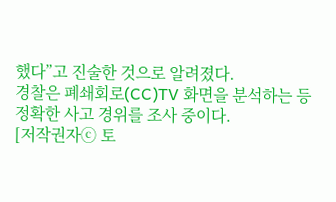했다”고 진술한 것으로 알려졌다.
경찰은 폐쇄회로(CC)TV 화면을 분석하는 등 정확한 사고 경위를 조사 중이다.
[저작권자ⓒ 토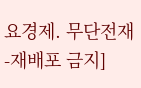요경제. 무단전재-재배포 금지]